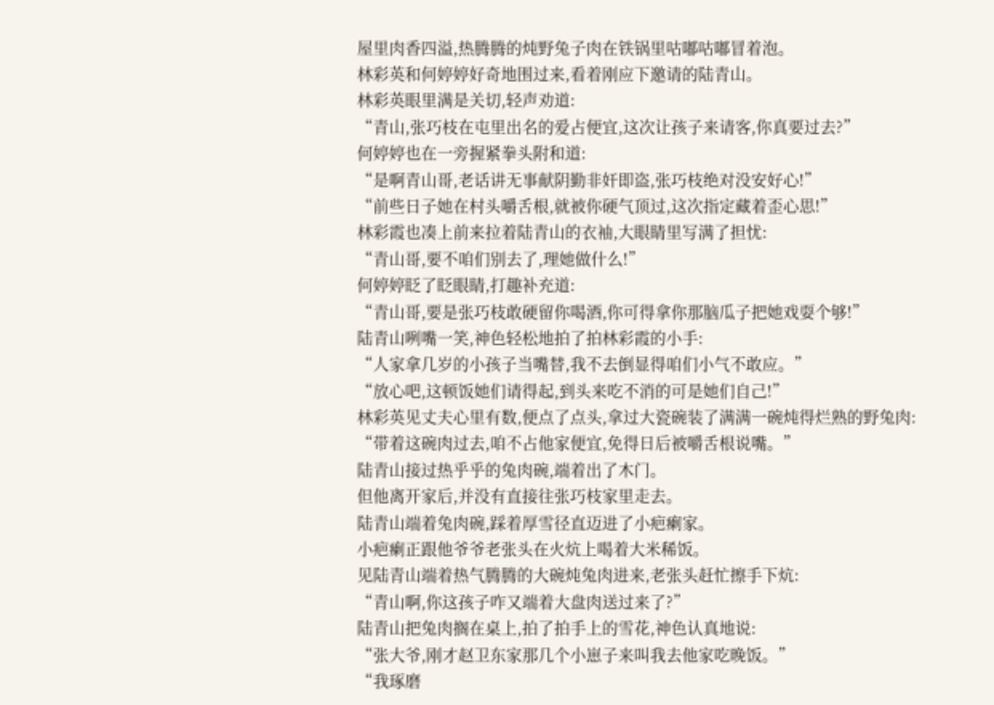屋里肉香四溢,热腾腾的炖野兔子肉在铁锅里咕嘟咕嘟冒着泡。
林彩英和何婷婷好奇地围过来,看着刚应下邀请的陆青山。
林彩英眼里满是关切,轻声劝道:
“青山,张巧枝在屯里出名的爱占便宜,这次让孩子来请客,你真要过去?”
何婷婷也在一旁握紧拳头附和道:
“是啊青山哥,老话讲无事献阴勤非奸即盗,张巧枝绝对没安好心!”
“前些日子她在村头嚼舌根,就被你硬气顶过,这次指定藏着歪心思!”
林彩霞也凑上前来拉着陆青山的衣袖,大眼睛里写满了担忧:
“青山哥,要不咱们别去了,理她做什么!”
何婷婷眨了眨眼睛,打趣补充道:
“青山哥,要是张巧枝敢硬留你喝酒,你可得拿你那脑瓜子把她戏耍个够!”
陆青山咧嘴一笑,神色轻松地拍了拍林彩霞的小手:
“人家拿几岁的小孩子当嘴替,我不去倒显得咱们小气不敢应。”
“放心吧,这顿饭她们请得起,到头来吃不消的可是她们自己!”
林彩英见丈夫心里有数,便点了点头,拿过大瓷碗装了满满一碗炖得烂熟的野兔肉:
“带着这碗肉过去,咱不占他家便宜,免得日后被嚼舌根说嘴。”
陆青山接过热乎乎的兔肉碗,端着出了木门。
但他离开家后,并没有直接往张巧枝家里走去。
陆青山端着兔肉碗,踩着厚雪径直迈进了小疤瘌家。
小疤瘌正跟他爷爷老张头在火炕上喝着大米稀饭。
见陆青山端着热气腾腾的大碗炖兔肉进来,老张头赶忙擦手下炕:
“青山啊,你这孩子咋又端着大盘肉送过来了?”
陆青山把兔肉搁在桌上,拍了拍手上的雪花,神色认真地说:
“张大爷,刚才赵卫东家那几个小崽子来叫我去他家吃晚饭。”
“我琢磨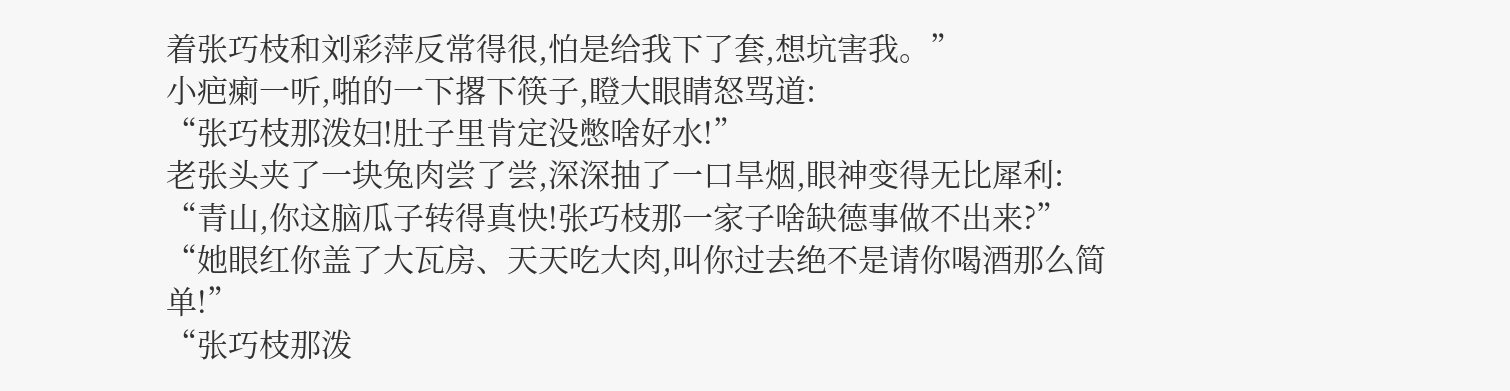着张巧枝和刘彩萍反常得很,怕是给我下了套,想坑害我。”
小疤瘌一听,啪的一下撂下筷子,瞪大眼睛怒骂道:
“张巧枝那泼妇!肚子里肯定没憋啥好水!”
老张头夹了一块兔肉尝了尝,深深抽了一口旱烟,眼神变得无比犀利:
“青山,你这脑瓜子转得真快!张巧枝那一家子啥缺德事做不出来?”
“她眼红你盖了大瓦房、天天吃大肉,叫你过去绝不是请你喝酒那么简单!”
“张巧枝那泼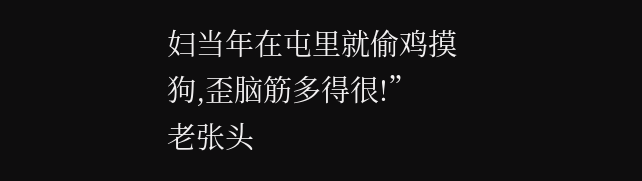妇当年在屯里就偷鸡摸狗,歪脑筋多得很!”
老张头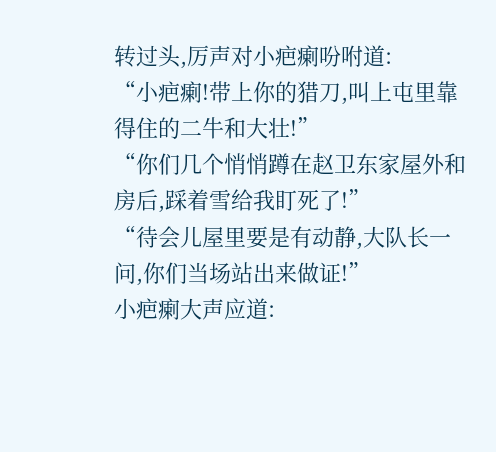转过头,厉声对小疤瘌吩咐道:
“小疤瘌!带上你的猎刀,叫上屯里靠得住的二牛和大壮!”
“你们几个悄悄蹲在赵卫东家屋外和房后,踩着雪给我盯死了!”
“待会儿屋里要是有动静,大队长一问,你们当场站出来做证!”
小疤瘌大声应道: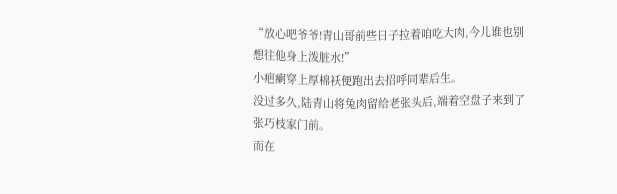“放心吧爷爷!青山哥前些日子拉着咱吃大肉,今儿谁也别想往他身上泼脏水!”
小疤瘌穿上厚棉袄便跑出去招呼同辈后生。
没过多久,陆青山将兔肉留给老张头后,端着空盘子来到了张巧枝家门前。
而在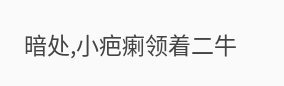暗处,小疤瘌领着二牛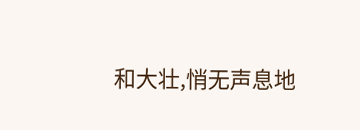和大壮,悄无声息地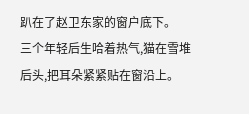趴在了赵卫东家的窗户底下。
三个年轻后生哈着热气,猫在雪堆后头,把耳朵紧紧贴在窗沿上。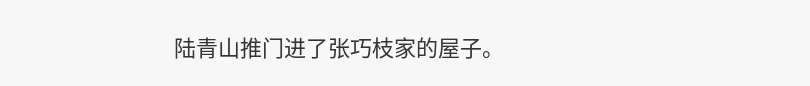陆青山推门进了张巧枝家的屋子。